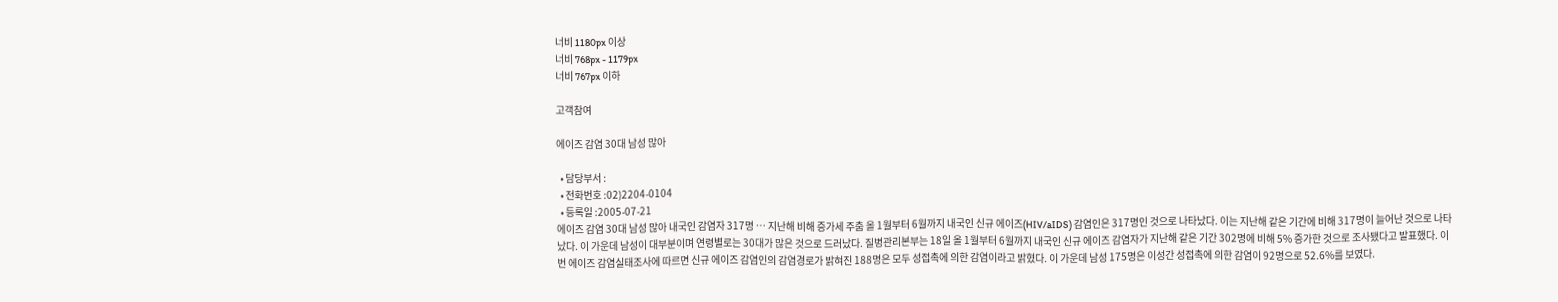너비 1180px 이상
너비 768px - 1179px
너비 767px 이하

고객참여

에이즈 감염 30대 남성 많아

  • 담당부서 :
  • 전화번호 :02)2204-0104
  • 등록일 :2005-07-21
에이즈 감염 30대 남성 많아 내국인 감염자 317명 … 지난해 비해 증가세 주춤 올 1월부터 6월까지 내국인 신규 에이즈(HIV/aIDS) 감염인은 317명인 것으로 나타났다. 이는 지난해 같은 기간에 비해 317명이 늘어난 것으로 나타났다. 이 가운데 남성이 대부분이며 연령별로는 30대가 많은 것으로 드러났다. 질병관리본부는 18일 올 1월부터 6월까지 내국인 신규 에이즈 감염자가 지난해 같은 기간 302명에 비해 5% 증가한 것으로 조사됐다고 발표했다. 이번 에이즈 감염실태조사에 따르면 신규 에이즈 감염인의 감염경로가 밝혀진 188명은 모두 성접촉에 의한 감염이라고 밝혔다. 이 가운데 남성 175명은 이성간 성접촉에 의한 감염이 92명으로 52.6%를 보였다.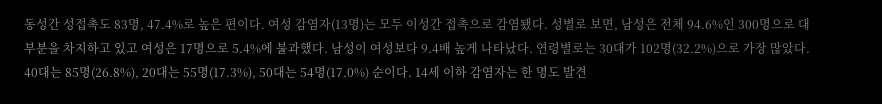동성간 성접촉도 83명, 47.4%로 높은 편이다. 여성 감염자(13명)는 모두 이성간 접촉으로 감염됐다. 성별로 보면, 남성은 전체 94.6%인 300명으로 대부분을 차지하고 있고 여성은 17명으로 5.4%에 불과했다. 남성이 여성보다 9.4배 높게 나타났다. 연령별로는 30대가 102명(32.2%)으로 가장 많았다. 40대는 85명(26.8%), 20대는 55명(17.3%), 50대는 54명(17.0%) 순이다. 14세 이하 감염자는 한 명도 발견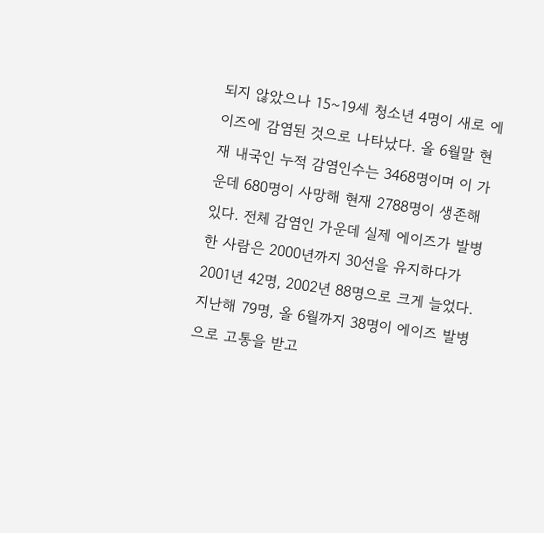되지 않았으나 15~19세 청소년 4명이 새로 에이즈에 감염된 것으로 나타났다. 올 6월말 현재 내국인 누적 감염인수는 3468명이며 이 가운데 680명이 사망해 현재 2788명이 생존해 있다. 전체 감염인 가운데 실제 에이즈가 발병한 사람은 2000년까지 30선을 유지하다가 2001년 42명, 2002년 88명으로 크게 늘었다. 지난해 79명, 올 6월까지 38명이 에이즈 발병으로 고통을 받고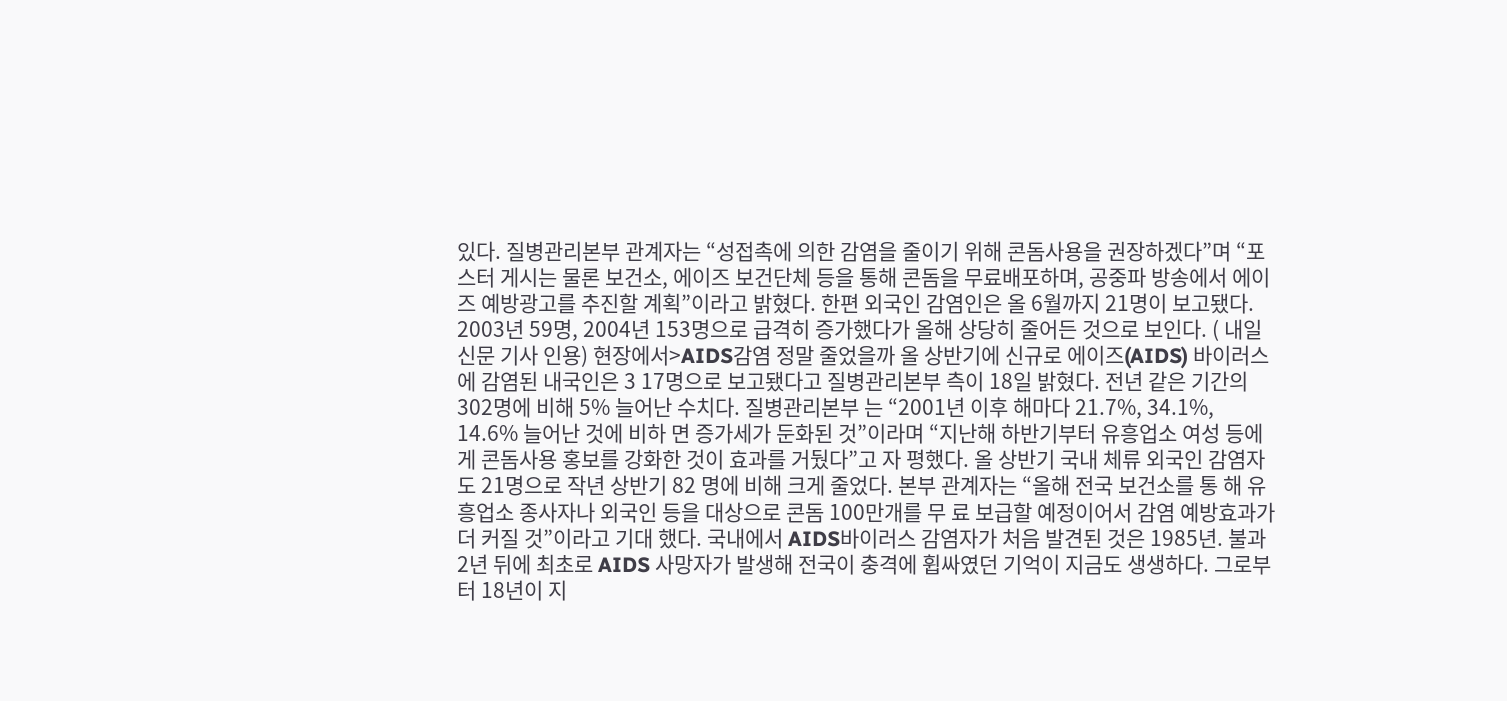있다. 질병관리본부 관계자는 “성접촉에 의한 감염을 줄이기 위해 콘돔사용을 권장하겠다”며 “포스터 게시는 물론 보건소, 에이즈 보건단체 등을 통해 콘돔을 무료배포하며, 공중파 방송에서 에이즈 예방광고를 추진할 계획”이라고 밝혔다. 한편 외국인 감염인은 올 6월까지 21명이 보고됐다. 2003년 59명, 2004년 153명으로 급격히 증가했다가 올해 상당히 줄어든 것으로 보인다. ( 내일신문 기사 인용) 현장에서>AIDS감염 정말 줄었을까 올 상반기에 신규로 에이즈(AIDS) 바이러스에 감염된 내국인은 3 17명으로 보고됐다고 질병관리본부 측이 18일 밝혔다. 전년 같은 기간의 302명에 비해 5% 늘어난 수치다. 질병관리본부 는 “2001년 이후 해마다 21.7%, 34.1%, 14.6% 늘어난 것에 비하 면 증가세가 둔화된 것”이라며 “지난해 하반기부터 유흥업소 여성 등에게 콘돔사용 홍보를 강화한 것이 효과를 거뒀다”고 자 평했다. 올 상반기 국내 체류 외국인 감염자도 21명으로 작년 상반기 82 명에 비해 크게 줄었다. 본부 관계자는 “올해 전국 보건소를 통 해 유흥업소 종사자나 외국인 등을 대상으로 콘돔 100만개를 무 료 보급할 예정이어서 감염 예방효과가 더 커질 것”이라고 기대 했다. 국내에서 AIDS바이러스 감염자가 처음 발견된 것은 1985년. 불과 2년 뒤에 최초로 AIDS 사망자가 발생해 전국이 충격에 휩싸였던 기억이 지금도 생생하다. 그로부터 18년이 지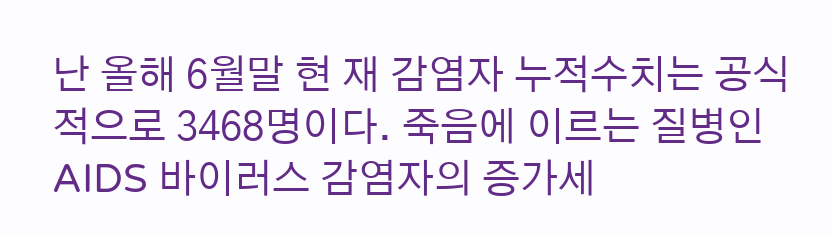난 올해 6월말 현 재 감염자 누적수치는 공식적으로 3468명이다. 죽음에 이르는 질병인 AIDS 바이러스 감염자의 증가세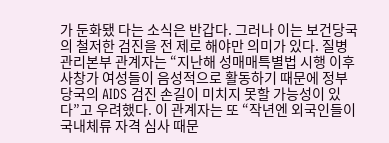가 둔화됐 다는 소식은 반갑다. 그러나 이는 보건당국의 철저한 검진을 전 제로 해야만 의미가 있다. 질병관리본부 관계자는 “지난해 성매매특별법 시행 이후 사창가 여성들이 음성적으로 활동하기 때문에 정부 당국의 AIDS 검진 손길이 미치지 못할 가능성이 있다”고 우려했다. 이 관계자는 또 “작년엔 외국인들이 국내체류 자격 심사 때문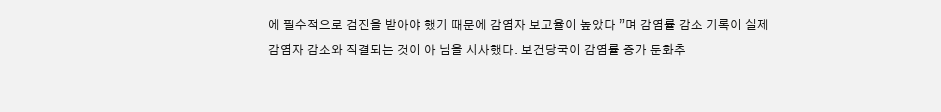에 필수적으로 검진을 받아야 했기 때문에 감염자 보고율이 높았다 ”며 감염률 감소 기록이 실제 감염자 감소와 직결되는 것이 아 님을 시사했다. 보건당국이 감염률 증가 둔화추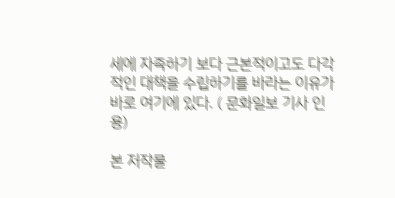세에 자족하기 보다 근본적이고도 다각적인 대책을 수립하기를 바라는 이유가 바로 여기에 있다. ( 문화일보 기사 인용)

본 저작물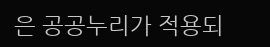은 공공누리가 적용되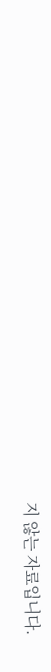지 않는 자료입니다.